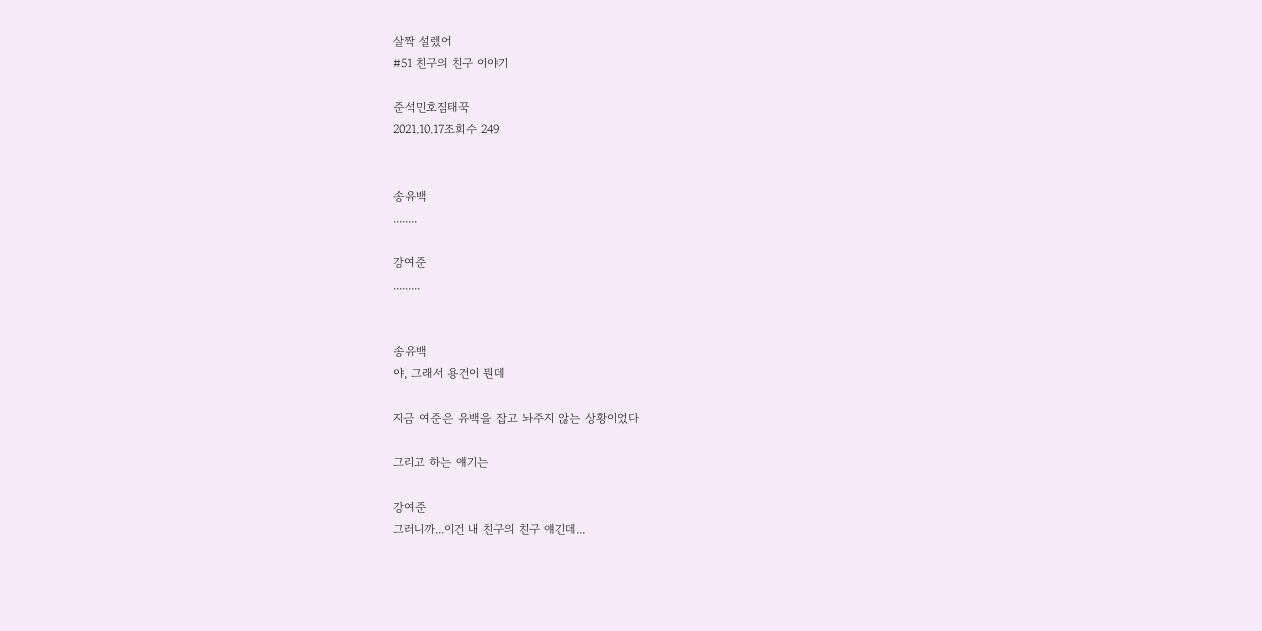살짝 설렜어
#51 친구의 친구 이야기

준석민호짐태꾹
2021.10.17조회수 249


송유백
........

강여준
.........


송유백
야, 그래서 용건이 뭔데

지금 여준은 유백을 잡고 놔주지 않는 상황이었다

그리고 하는 얘기는

강여준
그러니까...이건 내 친구의 친구 얘긴데...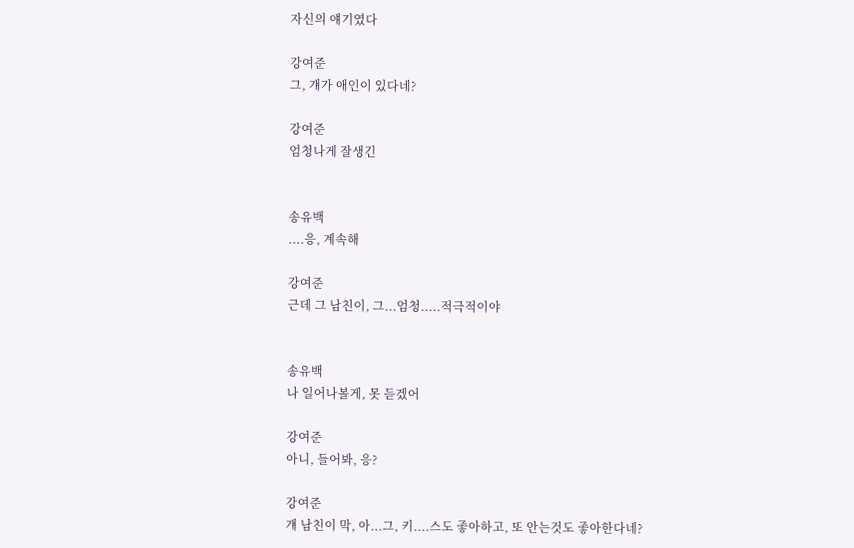자신의 얘기였다

강여준
그, 걔가 애인이 있다네?

강여준
엄청나게 잘생긴


송유백
....응, 계속해

강여준
근데 그 남친이, 그...엄청.....적극적이야


송유백
나 일어나볼게, 못 듣겠어

강여준
아니, 들어봐, 응?

강여준
걔 남친이 막, 아...그, 키....스도 좋아하고, 또 안는것도 좋아한다네?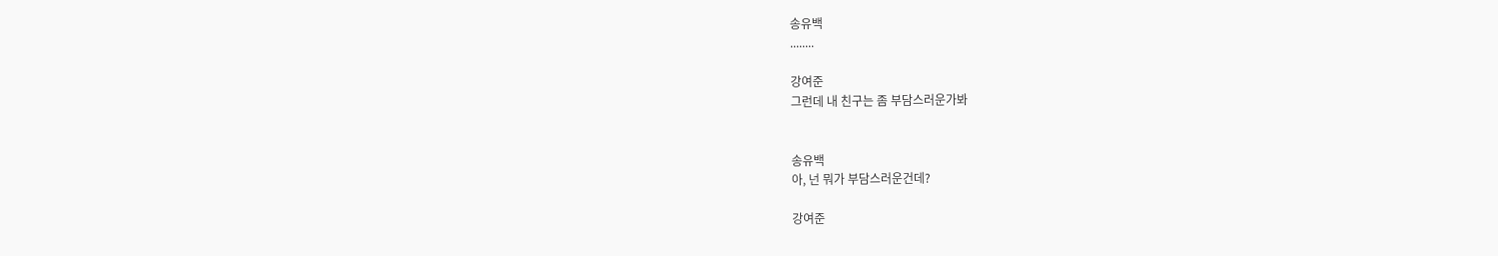송유백
........

강여준
그런데 내 친구는 좀 부담스러운가봐


송유백
아, 넌 뭐가 부담스러운건데?

강여준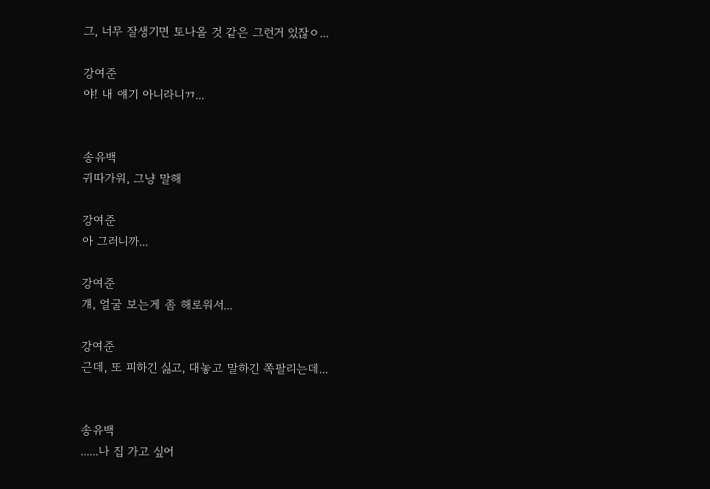그, 너무 잘생기면 토나올 것 같은 그런거 있잖ㅇ...

강여준
야! 내 얘기 아니라니ㄲ...


송유백
귀따가워, 그냥 말해

강여준
아 그러니까...

강여준
걔, 얼굴 보는게 좀 해로워서...

강여준
근데, 또 피하긴 싫고, 대놓고 말하긴 쪽팔리는데...


송유백
......나 집 가고 싶어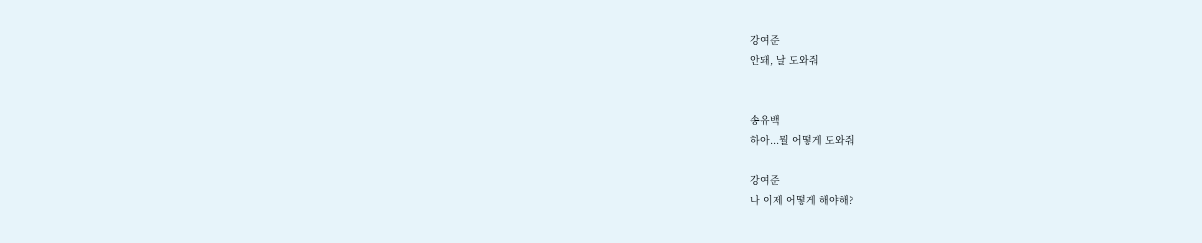강여준
안돼, 날 도와줘


송유백
하아...뭘 어떻게 도와줘

강여준
나 이제 어떻게 해야해?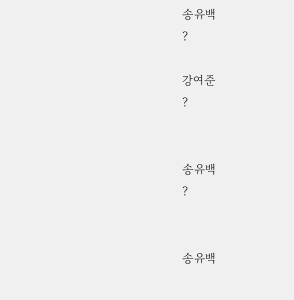송유백
?

강여준
?


송유백
?


송유백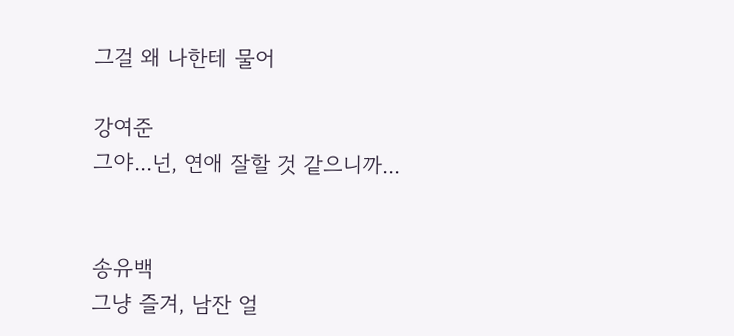그걸 왜 나한테 물어

강여준
그야...넌, 연애 잘할 것 같으니까...


송유백
그냥 즐겨, 남잔 얼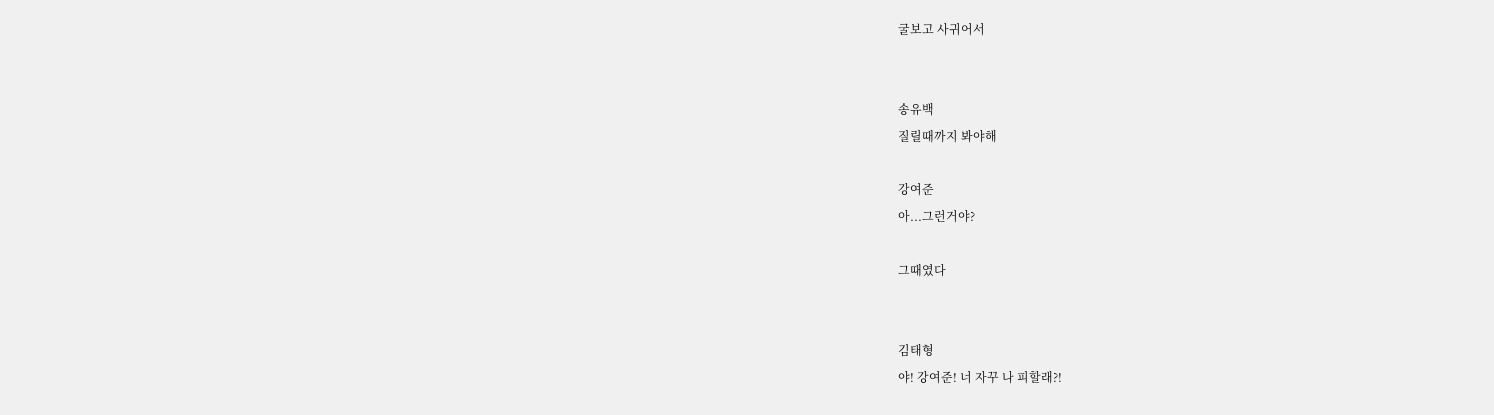굴보고 사귀어서


송유백
질릴때까지 봐야해

강여준
아...그런거야?

그때였다


김태형
야! 강여준! 너 자꾸 나 피할래?!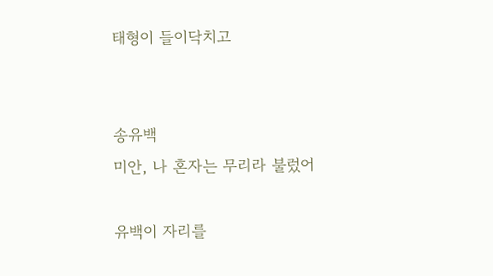태형이 들이닥치고


송유백
미안, 나 혼자는 무리라 불렀어

유백이 자리를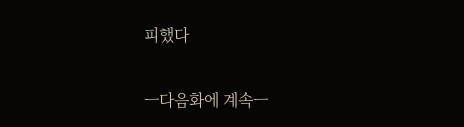피했다

ㅡ다음화에 계속ㅡ